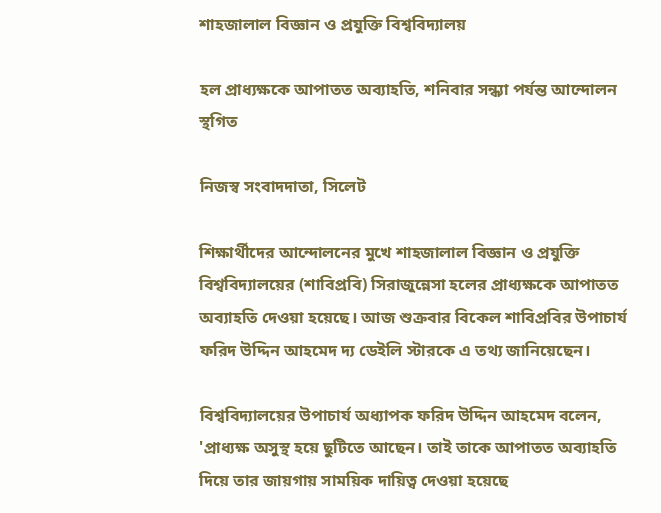শাহজালাল বিজ্ঞান ও প্রযুক্তি বিশ্ববিদ্যালয়

হল প্রাধ্যক্ষকে আপাতত অব্যাহতি, শনিবার সন্ধ্যা পর্যন্ত আন্দোলন স্থগিত

নিজস্ব সংবাদদাতা, সিলেট

শিক্ষার্থীদের আন্দোলনের মুখে শাহজালাল বিজ্ঞান ও প্রযুক্তি বিশ্ববিদ্যালয়ের (শাবিপ্রবি) সিরাজুন্নেসা হলের প্রাধ্যক্ষকে আপাতত অব্যাহতি দেওয়া হয়েছে। আজ শুক্রবার বিকেল শাবিপ্রবির উপাচার্য ফরিদ উদ্দিন আহমেদ দ্য ডেইলি স্টারকে এ তথ্য জানিয়েছেন।

বিশ্ববিদ্যালয়ের উপাচার্য অধ্যাপক ফরিদ উদ্দিন আহমেদ বলেন, 'প্রাধ্যক্ষ অসুস্থ হয়ে ছুটিতে আছেন। তাই তাকে আপাতত অব্যাহতি দিয়ে তার জায়গায় সাময়িক দায়িত্ব দেওয়া হয়েছে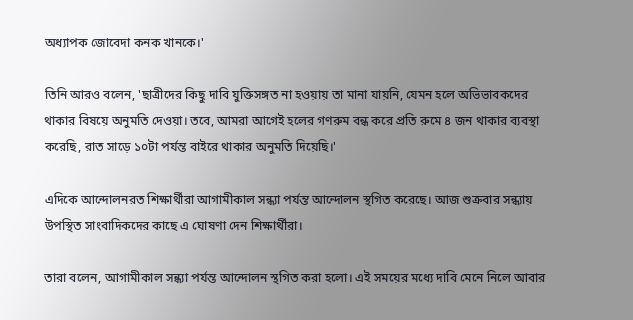অধ্যাপক জোবেদা কনক খানকে।'

তিনি আরও বলেন, 'ছাত্রীদের কিছু দাবি যুক্তিসঙ্গত না হওয়ায় তা মানা যায়নি, যেমন হলে অভিভাবকদের থাকার বিষয়ে অনুমতি দেওয়া। তবে, আমরা আগেই হলের গণরুম বন্ধ করে প্রতি রুমে ৪ জন থাকার ব্যবস্থা করেছি, রাত সাড়ে ১০টা পর্যন্ত বাইরে থাকার অনুমতি দিয়েছি।'

এদিকে আন্দোলনরত শিক্ষার্থীরা আগামীকাল সন্ধ্যা পর্যন্ত আন্দোলন স্থগিত করেছে। আজ শুক্রবার সন্ধ্যায় উপস্থিত সাংবাদিকদের কাছে এ ঘোষণা দেন শিক্ষার্থীরা।

তারা বলেন, আগামীকাল সন্ধ্যা পর্যন্ত আন্দোলন স্থগিত করা হলো। এই সময়ের মধ্যে দাবি মেনে নিলে আবার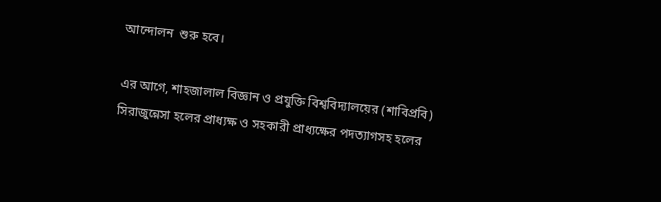আন্দোলন  শুরু হবে।

এর আগে, শাহজালাল বিজ্ঞান ও প্রযুক্তি বিশ্ববিদ্যালয়ের (শাবিপ্রবি) সিরাজুন্নেসা হলের প্রাধ্যক্ষ ও সহকারী প্রাধ্যক্ষের পদত্যাগসহ হলের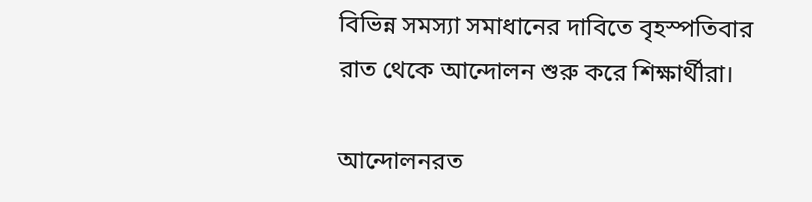বিভিন্ন সমস্যা সমাধানের দাবিতে বৃহস্পতিবার রাত থেকে আন্দোলন শুরু করে শিক্ষার্থীরা।

আন্দোলনরত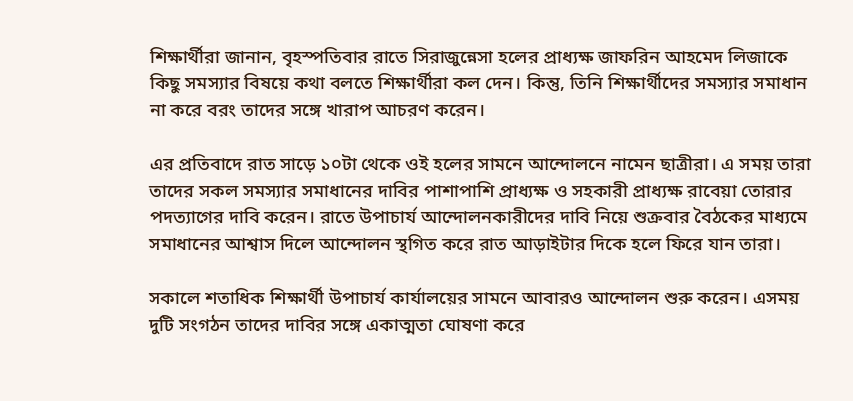শিক্ষার্থীরা জানান, বৃহস্পতিবার রাতে সিরাজুন্নেসা হলের প্রাধ্যক্ষ জাফরিন আহমেদ লিজাকে কিছু সমস্যার বিষয়ে কথা বলতে শিক্ষার্থীরা কল দেন। কিন্তু, তিনি শিক্ষার্থীদের সমস্যার সমাধান না করে বরং তাদের সঙ্গে খারাপ আচরণ করেন।

এর প্রতিবাদে রাত সাড়ে ১০টা থেকে ওই হলের সামনে আন্দোলনে নামেন ছাত্রীরা। এ সময় তারা তাদের সকল সমস্যার সমাধানের দাবির পাশাপাশি প্রাধ্যক্ষ ও সহকারী প্রাধ্যক্ষ রাবেয়া তোরার পদত্যাগের দাবি করেন। রাতে উপাচার্য আন্দোলনকারীদের দাবি নিয়ে শুক্রবার বৈঠকের মাধ্যমে সমাধানের আশ্বাস দিলে আন্দোলন স্থগিত করে রাত আড়াইটার দিকে হলে ফিরে যান তারা।

সকালে শতাধিক শিক্ষার্থী উপাচার্য কার্যালয়ের সামনে আবারও আন্দোলন শুরু করেন। এসময় দুটি সংগঠন তাদের দাবির সঙ্গে একাত্মতা ঘোষণা করে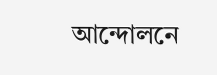আন্দোলনে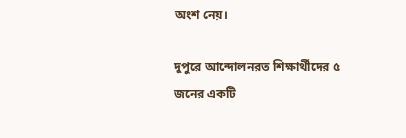অংশ নেয়।

দুপুরে আন্দোলনরত শিক্ষার্থীদের ৫ জনের একটি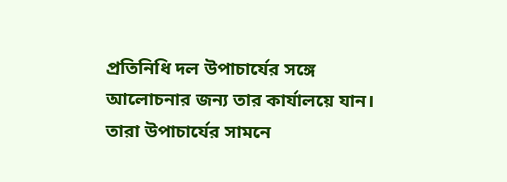প্রতিনিধি দল উপাচার্যের সঙ্গে আলোচনার জন্য তার কার্যালয়ে যান। তারা উপাচার্যের সামনে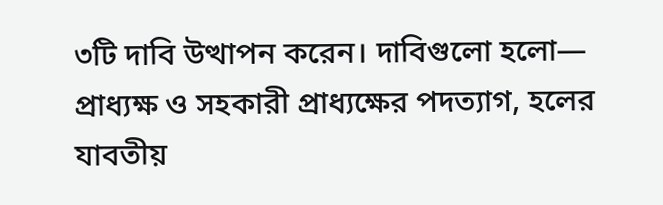৩টি দাবি উত্থাপন করেন। দাবিগুলো হলো— প্রাধ্যক্ষ ও সহকারী প্রাধ্যক্ষের পদত্যাগ, হলের যাবতীয়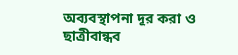অব্যবস্থাপনা দূর করা ও ছাত্রীবান্ধব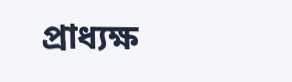প্রাধ্যক্ষ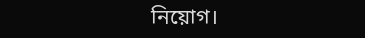নিয়োগ।